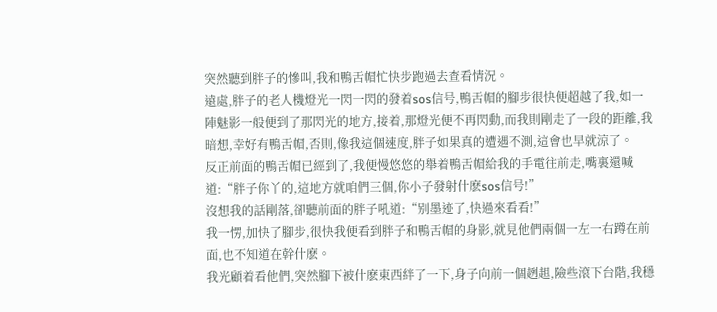突然聽到胖子的慘叫,我和鴨舌帽忙快步跑過去查看情況。
遠處,胖子的老人機燈光一閃一閃的發着sos信号,鴨舌帽的腳步很快便超越了我,如一陣魅影一般便到了那閃光的地方,接着,那燈光便不再閃動,而我則剛走了一段的距離,我暗想,幸好有鴨舌帽,否則,像我這個速度,胖子如果真的遭遇不測,這會也早就涼了。
反正前面的鴨舌帽已經到了,我便慢悠悠的舉着鴨舌帽給我的手電往前走,嘴裏還喊道:“胖子你丫的,這地方就咱們三個,你小子發射什麽sos信号!”
沒想我的話剛落,卻聽前面的胖子吼道:“别墨迹了,快過來看看!”
我一愣,加快了腳步,很快我便看到胖子和鴨舌帽的身影,就見他們兩個一左一右蹲在前面,也不知道在幹什麽。
我光顧着看他們,突然腳下被什麽東西絆了一下,身子向前一個趔趄,險些滾下台階,我穩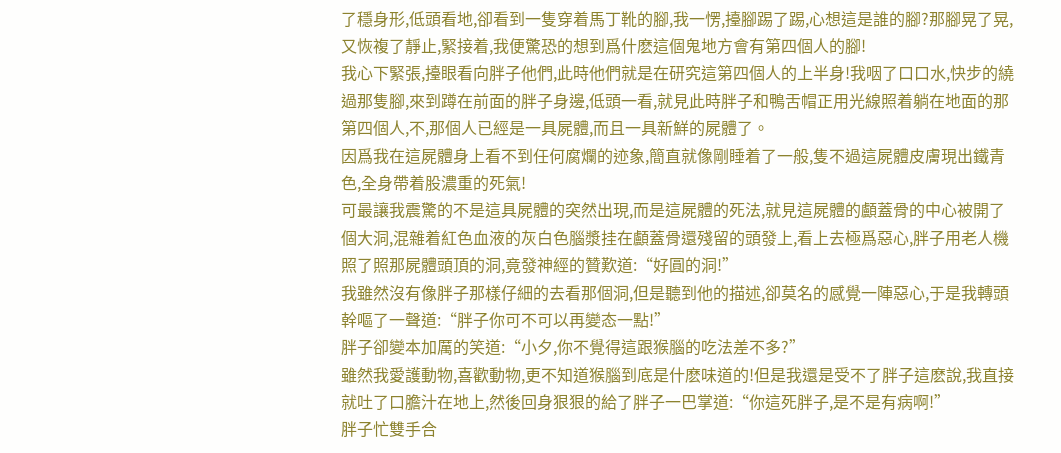了穩身形,低頭看地,卻看到一隻穿着馬丁靴的腳,我一愣,擡腳踢了踢,心想這是誰的腳?那腳晃了晃,又恢複了靜止,緊接着,我便驚恐的想到爲什麽這個鬼地方會有第四個人的腳!
我心下緊張,擡眼看向胖子他們,此時他們就是在研究這第四個人的上半身!我咽了口口水,快步的繞過那隻腳,來到蹲在前面的胖子身邊,低頭一看,就見此時胖子和鴨舌帽正用光線照着躺在地面的那第四個人,不,那個人已經是一具屍體,而且一具新鮮的屍體了。
因爲我在這屍體身上看不到任何腐爛的迹象,簡直就像剛睡着了一般,隻不過這屍體皮膚現出鐵青色,全身帶着股濃重的死氣!
可最讓我震驚的不是這具屍體的突然出現,而是這屍體的死法,就見這屍體的顱蓋骨的中心被開了個大洞,混雜着紅色血液的灰白色腦漿挂在顱蓋骨還殘留的頭發上,看上去極爲惡心,胖子用老人機照了照那屍體頭頂的洞,竟發神經的贊歎道:“好圓的洞!”
我雖然沒有像胖子那樣仔細的去看那個洞,但是聽到他的描述,卻莫名的感覺一陣惡心,于是我轉頭幹嘔了一聲道:“胖子你可不可以再變态一點!”
胖子卻變本加厲的笑道:“小夕,你不覺得這跟猴腦的吃法差不多?”
雖然我愛護動物,喜歡動物,更不知道猴腦到底是什麽味道的!但是我還是受不了胖子這麽說,我直接就吐了口膽汁在地上,然後回身狠狠的給了胖子一巴掌道:“你這死胖子,是不是有病啊!”
胖子忙雙手合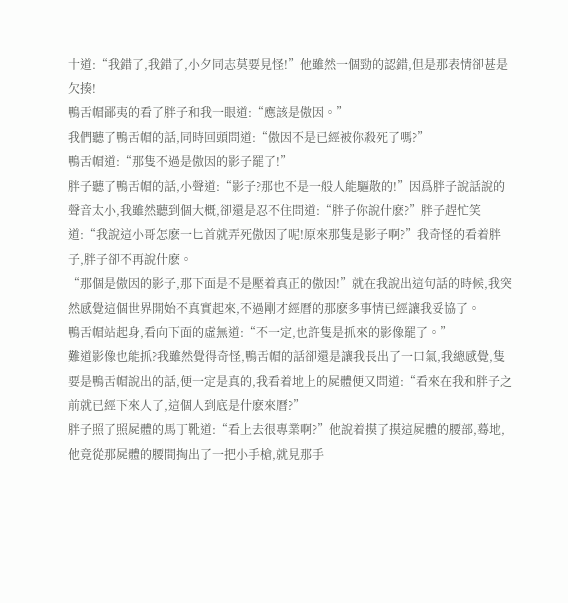十道:“我錯了,我錯了,小夕同志莫要見怪!”他雖然一個勁的認錯,但是那表情卻甚是欠揍!
鴨舌帽鄙夷的看了胖子和我一眼道:“應該是傲因。”
我們聽了鴨舌帽的話,同時回頭問道:“傲因不是已經被你殺死了嗎?”
鴨舌帽道:“那隻不過是傲因的影子罷了!”
胖子聽了鴨舌帽的話,小聲道:“影子?那也不是一般人能驅散的!”因爲胖子說話說的聲音太小,我雖然聽到個大概,卻還是忍不住問道:“胖子你說什麽?”胖子趕忙笑道:“我說這小哥怎麽一匕首就弄死傲因了呢!原來那隻是影子啊?”我奇怪的看着胖子,胖子卻不再說什麽。
“那個是傲因的影子,那下面是不是壓着真正的傲因!”就在我說出這句話的時候,我突然感覺這個世界開始不真實起來,不過剛才經曆的那麽多事情已經讓我妥協了。
鴨舌帽站起身,看向下面的虛無道:“不一定,也許隻是抓來的影像罷了。”
難道影像也能抓?我雖然覺得奇怪,鴨舌帽的話卻還是讓我長出了一口氣,我總感覺,隻要是鴨舌帽說出的話,便一定是真的,我看着地上的屍體便又問道:“看來在我和胖子之前就已經下來人了,這個人到底是什麽來曆?”
胖子照了照屍體的馬丁靴道:“看上去很專業啊?”他說着摸了摸這屍體的腰部,蓦地,他竟從那屍體的腰間掏出了一把小手槍,就見那手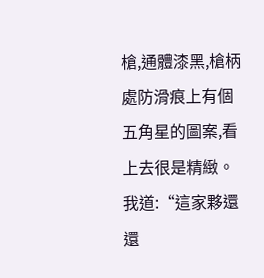槍,通體漆黑,槍柄處防滑痕上有個五角星的圖案,看上去很是精緻。
我道:“這家夥還還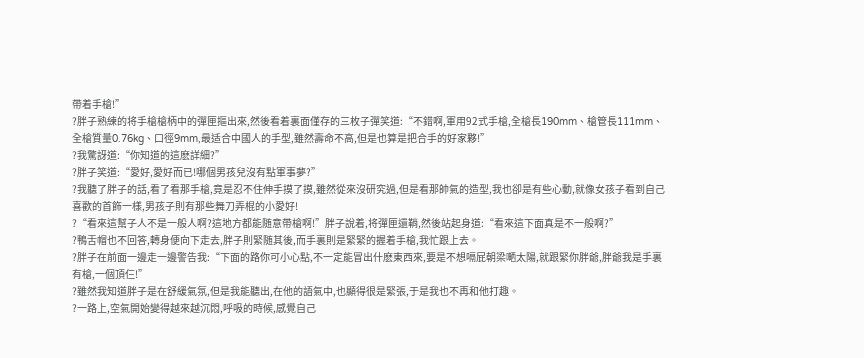帶着手槍!”
?胖子熟練的将手槍槍柄中的彈匣摳出來,然後看着裏面僅存的三枚子彈笑道:“不錯啊,軍用92式手槍,全槍長190mm、槍管長111mm、全槍質量0.76kg、口徑9mm,最适合中國人的手型,雖然壽命不高,但是也算是把合手的好家夥!”
?我驚訝道:“你知道的這麽詳細?”
?胖子笑道:“愛好,愛好而已!哪個男孩兒沒有點軍事夢?”
?我聽了胖子的話,看了看那手槍,竟是忍不住伸手摸了摸,雖然從來沒研究過,但是看那帥氣的造型,我也卻是有些心動,就像女孩子看到自己喜歡的首飾一樣,男孩子則有那些舞刀弄棍的小愛好!
?“看來這幫子人不是一般人啊?這地方都能随意帶槍啊!”胖子說着,将彈匣還鞘,然後站起身道:“看來這下面真是不一般啊?”
?鴨舌帽也不回答,轉身便向下走去,胖子則緊随其後,而手裏則是緊緊的握着手槍,我忙跟上去。
?胖子在前面一邊走一邊警告我:“下面的路你可小心點,不一定能冒出什麽東西來,要是不想嗝屁朝梁嗮太陽,就跟緊你胖爺,胖爺我是手裏有槍,一個頂仨!”
?雖然我知道胖子是在舒緩氣氛,但是我能聽出,在他的語氣中,也顯得很是緊張,于是我也不再和他打趣。
?一路上,空氣開始變得越來越沉悶,呼吸的時候,感覺自己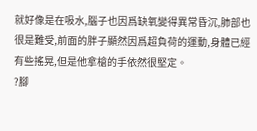就好像是在吸水,腦子也因爲缺氧變得異常昏沉,肺部也很是難受,前面的胖子顯然因爲超負荷的運動,身體已經有些搖晃,但是他拿槍的手依然很堅定。
?腳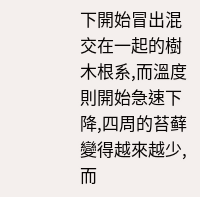下開始冒出混交在一起的樹木根系,而溫度則開始急速下降,四周的苔藓變得越來越少,而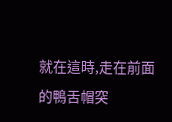就在這時,走在前面的鴨舌帽突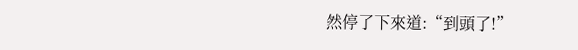然停了下來道:“到頭了!”